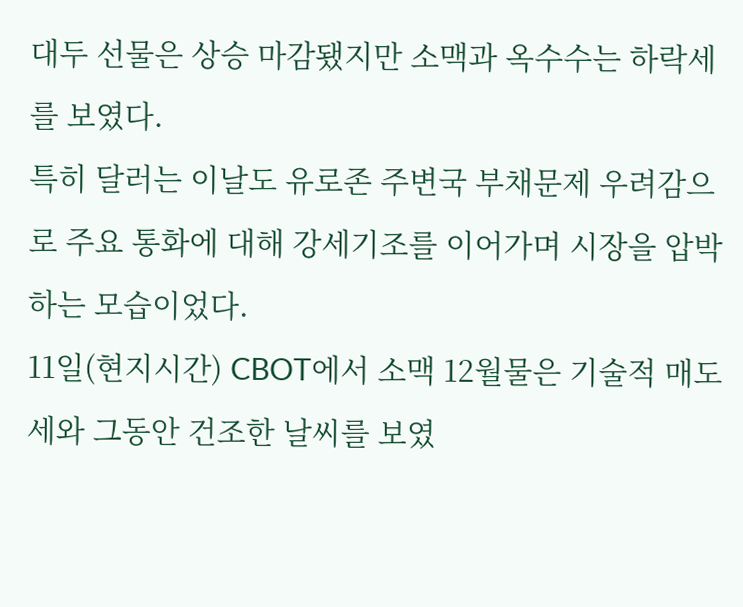대두 선물은 상승 마감됐지만 소맥과 옥수수는 하락세를 보였다.
특히 달러는 이날도 유로존 주변국 부채문제 우려감으로 주요 통화에 대해 강세기조를 이어가며 시장을 압박하는 모습이었다.
11일(현지시간) CBOT에서 소맥 12월물은 기술적 매도세와 그동안 건조한 날씨를 보였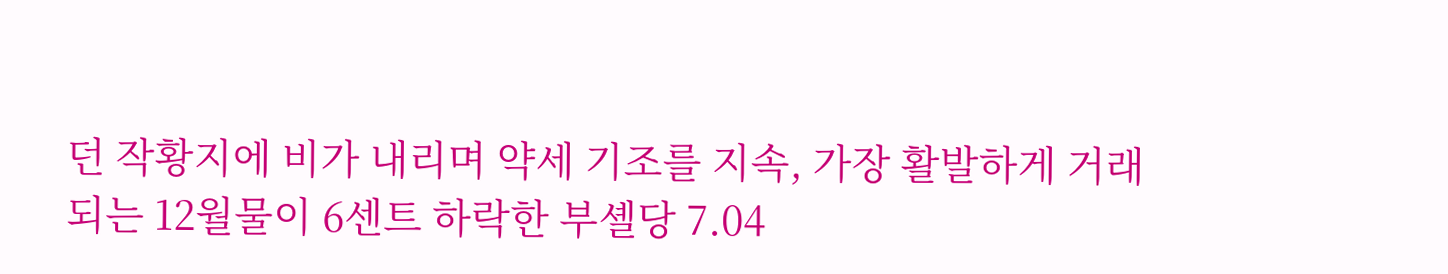던 작황지에 비가 내리며 약세 기조를 지속, 가장 활발하게 거래되는 12월물이 6센트 하락한 부셸당 7.04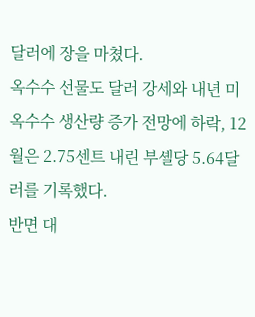달러에 장을 마쳤다.
옥수수 선물도 달러 강세와 내년 미 옥수수 생산량 증가 전망에 하락, 12월은 2.75센트 내린 부셸당 5.64달러를 기록했다.
반면 대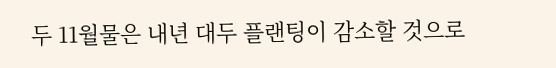두 11월물은 내년 대두 플랜팅이 감소할 것으로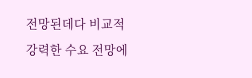전망된데다 비교적 강력한 수요 전망에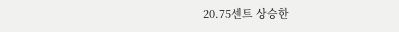20.75센트 상승한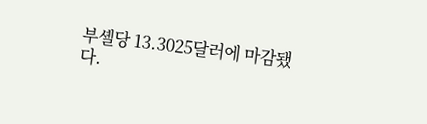부셸당 13.3025달러에 마감됐다.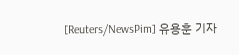[Reuters/NewsPim] 유용훈 기자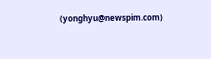(yonghyu@newspim.com)